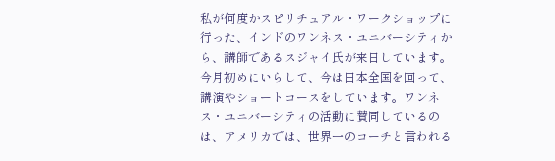私が何度かスピリチュアル・ワークショップに行った、インドのワンネス・ユニバーシティから、講師であるスジャイ氏が来日しています。今月初めにいらして、今は日本全国を回って、講演やショートコースをしています。ワンネス・ユニバーシティの活動に賛同しているのは、アメリカでは、世界一のコーチと言われる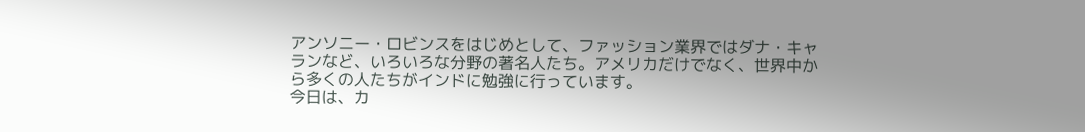アンソニー・ロビンスをはじめとして、ファッション業界ではダナ・キャランなど、いろいろな分野の著名人たち。アメリカだけでなく、世界中から多くの人たちがインドに勉強に行っています。
今日は、カ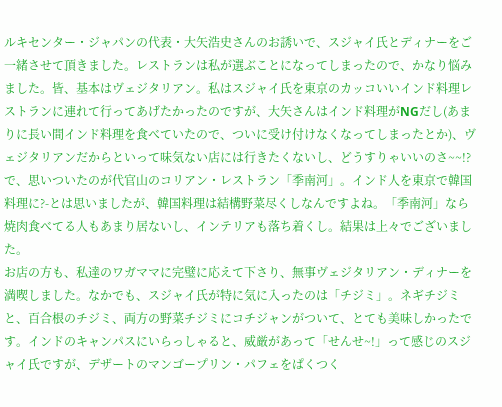ルキセンター・ジャパンの代表・大矢浩史さんのお誘いで、スジャイ氏とディナーをご一緒させて頂きました。レストランは私が選ぶことになってしまったので、かなり悩みました。皆、基本はヴェジタリアン。私はスジャイ氏を東京のカッコいいインド料理レストランに連れて行ってあげたかったのですが、大矢さんはインド料理がNGだし(あまりに長い間インド料理を食べていたので、ついに受け付けなくなってしまったとか)、ヴェジタリアンだからといって味気ない店には行きたくないし、どうすりゃいいのさ~~!?で、思いついたのが代官山のコリアン・レストラン「季南河」。インド人を東京で韓国料理に?-とは思いましたが、韓国料理は結構野菜尽くしなんですよね。「季南河」なら焼肉食べてる人もあまり居ないし、インテリアも落ち着くし。結果は上々でございました。
お店の方も、私達のワガママに完璧に応えて下さり、無事ヴェジタリアン・ディナーを満喫しました。なかでも、スジャイ氏が特に気に入ったのは「チジミ」。ネギチジミと、百合根のチジミ、両方の野菜チジミにコチジャンがついて、とても美味しかったです。インドのキャンパスにいらっしゃると、威厳があって「せんせ~!」って感じのスジャイ氏ですが、デザートのマンゴープリン・パフェをぱくつく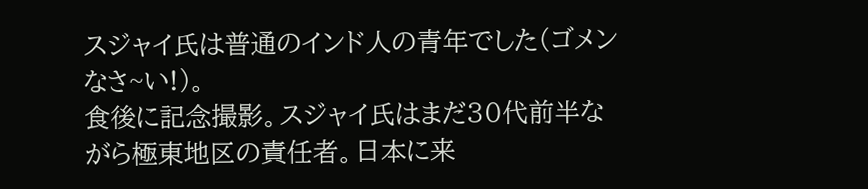スジャイ氏は普通のインド人の青年でした(ゴメンなさ~い!)。
食後に記念撮影。スジャイ氏はまだ30代前半ながら極東地区の責任者。日本に来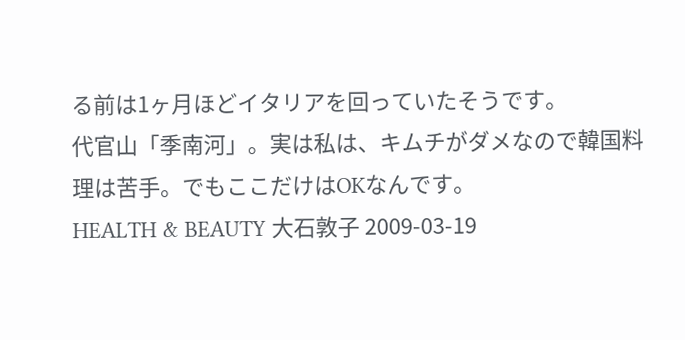る前は1ヶ月ほどイタリアを回っていたそうです。
代官山「季南河」。実は私は、キムチがダメなので韓国料理は苦手。でもここだけはOKなんです。
HEALTH & BEAUTY 大石敦子 2009-03-19